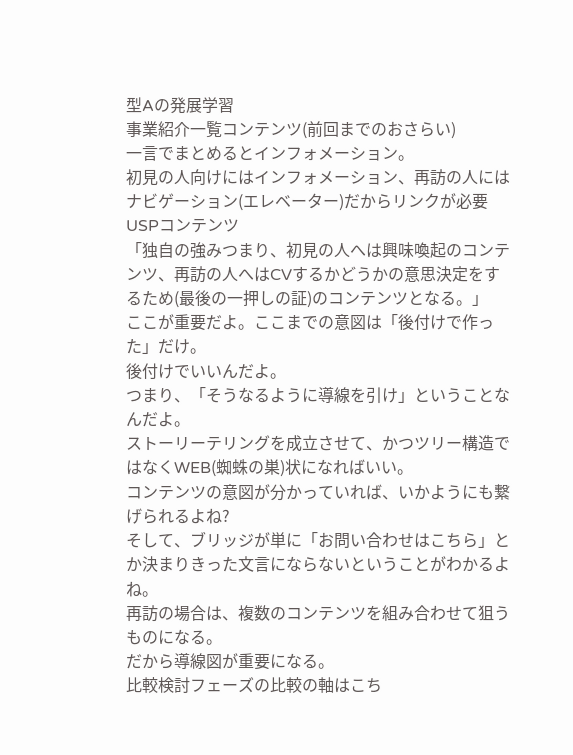型Aの発展学習
事業紹介一覧コンテンツ(前回までのおさらい)
一言でまとめるとインフォメーション。
初見の人向けにはインフォメーション、再訪の人にはナビゲーション(エレベーター)だからリンクが必要
USPコンテンツ
「独自の強みつまり、初見の人へは興味喚起のコンテンツ、再訪の人へはCVするかどうかの意思決定をするため(最後の一押しの証)のコンテンツとなる。」
ここが重要だよ。ここまでの意図は「後付けで作った」だけ。
後付けでいいんだよ。
つまり、「そうなるように導線を引け」ということなんだよ。
ストーリーテリングを成立させて、かつツリー構造ではなくWEB(蜘蛛の巣)状になればいい。
コンテンツの意図が分かっていれば、いかようにも繋げられるよね?
そして、ブリッジが単に「お問い合わせはこちら」とか決まりきった文言にならないということがわかるよね。
再訪の場合は、複数のコンテンツを組み合わせて狙うものになる。
だから導線図が重要になる。
比較検討フェーズの比較の軸はこち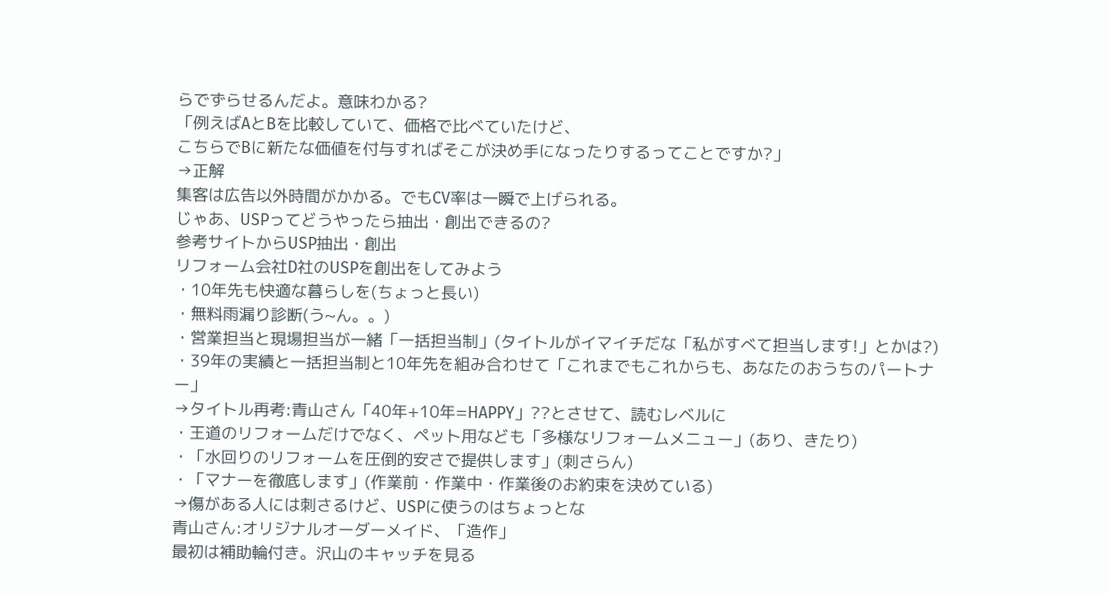らでずらせるんだよ。意味わかる?
「例えばAとBを比較していて、価格で比べていたけど、
こちらでBに新たな価値を付与すればそこが決め手になったりするってことですか?」
→正解
集客は広告以外時間がかかる。でもCV率は一瞬で上げられる。
じゃあ、USPってどうやったら抽出・創出できるの?
参考サイトからUSP抽出・創出
リフォーム会社D社のUSPを創出をしてみよう
・10年先も快適な暮らしを(ちょっと長い)
・無料雨漏り診断(う~ん。。)
・営業担当と現場担当が一緒「一括担当制」(タイトルがイマイチだな「私がすべて担当します!」とかは?)
・39年の実績と一括担当制と10年先を組み合わせて「これまでもこれからも、あなたのおうちのパートナー」
→タイトル再考:青山さん「40年+10年=HAPPY」??とさせて、読むレベルに
・王道のリフォームだけでなく、ペット用なども「多様なリフォームメニュー」(あり、きたり)
・「水回りのリフォームを圧倒的安さで提供します」(刺さらん)
・「マナーを徹底します」(作業前・作業中・作業後のお約束を決めている)
→傷がある人には刺さるけど、USPに使うのはちょっとな
青山さん:オリジナルオーダーメイド、「造作」
最初は補助輪付き。沢山のキャッチを見る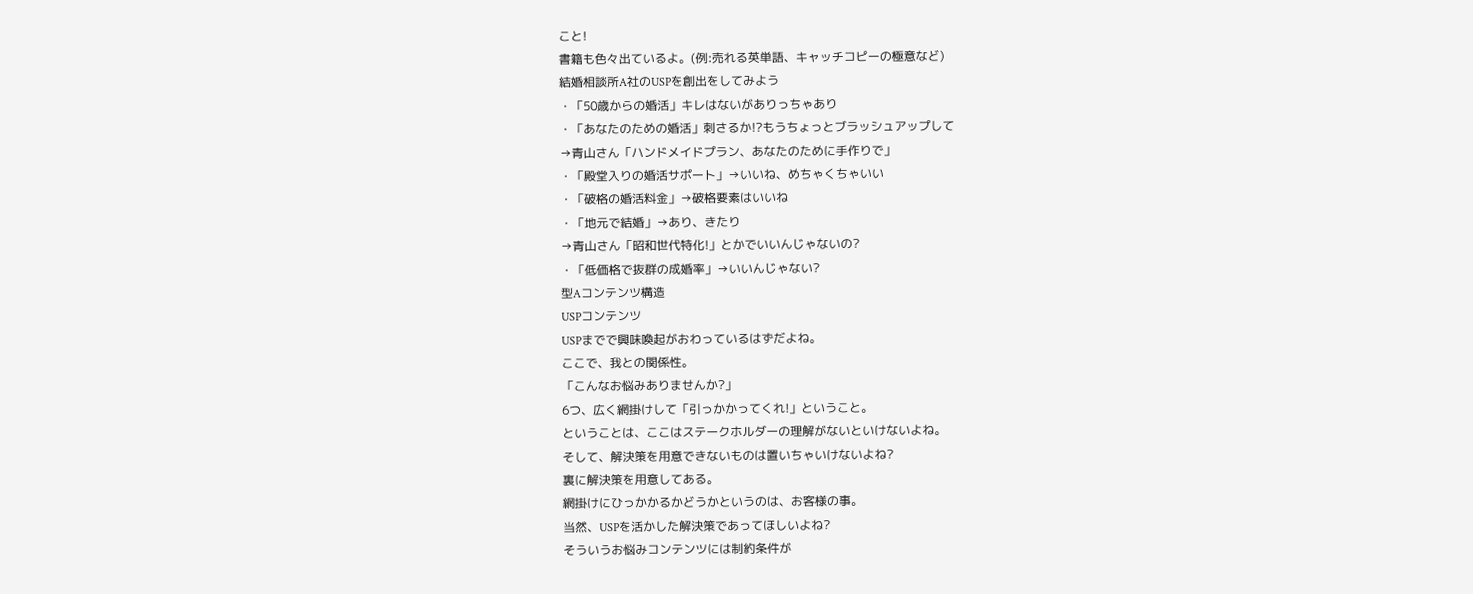こと!
書籍も色々出ているよ。(例:売れる英単語、キャッチコピーの極意など)
結婚相談所A社のUSPを創出をしてみよう
・「50歳からの婚活」キレはないがありっちゃあり
・「あなたのための婚活」刺さるか!?もうちょっとブラッシュアップして
→青山さん「ハンドメイドプラン、あなたのために手作りで」
・「殿堂入りの婚活サポート」→いいね、めちゃくちゃいい
・「破格の婚活料金」→破格要素はいいね
・「地元で結婚」→あり、きたり
→青山さん「昭和世代特化!」とかでいいんじゃないの?
・「低価格で抜群の成婚率」→いいんじゃない?
型Aコンテンツ構造
USPコンテンツ
USPまでで興味喚起がおわっているはずだよね。
ここで、我との関係性。
「こんなお悩みありませんか?」
6つ、広く網掛けして「引っかかってくれ!」ということ。
ということは、ここはステークホルダーの理解がないといけないよね。
そして、解決策を用意できないものは置いちゃいけないよね?
裏に解決策を用意してある。
網掛けにひっかかるかどうかというのは、お客様の事。
当然、USPを活かした解決策であってほしいよね?
そういうお悩みコンテンツには制約条件が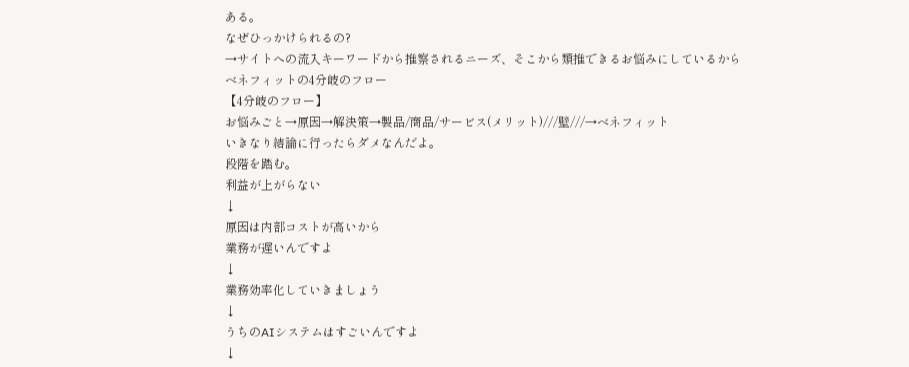ある。
なぜひっかけられるの?
→サイトへの流入キーワードから推察されるニーズ、そこから類推できるお悩みにしているから
ベネフィットの4分岐のフロー
【4分岐のフロー】
お悩みごと→原因→解決策→製品/商品/サービス(メリット)///壁///→ベネフィット
いきなり結論に行ったらダメなんだよ。
段階を踏む。
利益が上がらない
↓
原因は内部コストが高いから
業務が遅いんですよ
↓
業務効率化していきましょう
↓
うちのAIシステムはすごいんですよ
↓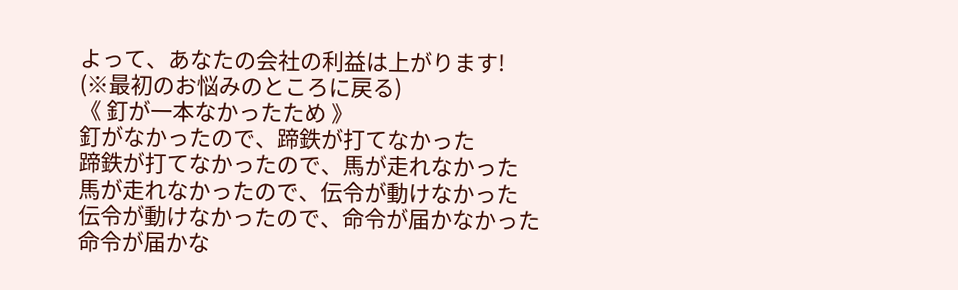よって、あなたの会社の利益は上がります!
(※最初のお悩みのところに戻る)
《 釘が一本なかったため 》
釘がなかったので、蹄鉄が打てなかった
蹄鉄が打てなかったので、馬が走れなかった
馬が走れなかったので、伝令が動けなかった
伝令が動けなかったので、命令が届かなかった
命令が届かな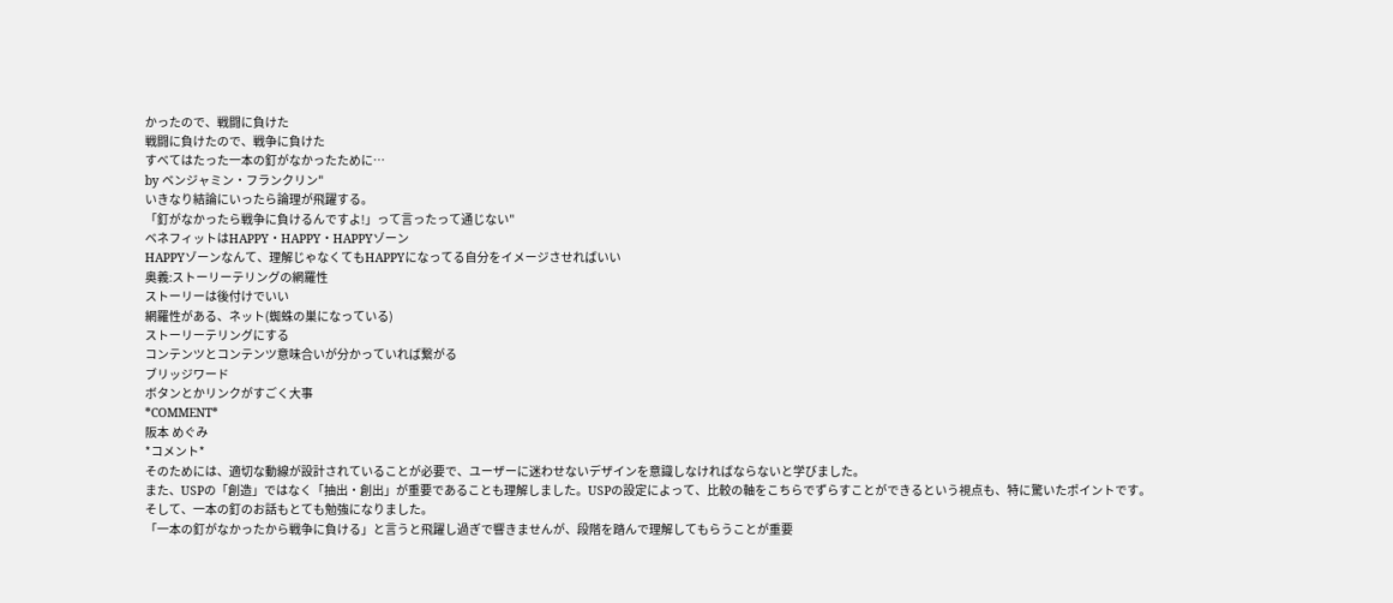かったので、戦闘に負けた
戦闘に負けたので、戦争に負けた
すべてはたった一本の釘がなかったために…
by ベンジャミン・フランクリン"
いきなり結論にいったら論理が飛躍する。
「釘がなかったら戦争に負けるんですよ!」って言ったって通じない"
ベネフィットはHAPPY・HAPPY・HAPPYゾーン
HAPPYゾーンなんて、理解じゃなくてもHAPPYになってる自分をイメージさせればいい
奥義:ストーリーテリングの網羅性
ストーリーは後付けでいい
網羅性がある、ネット(蜘蛛の巣になっている)
ストーリーテリングにする
コンテンツとコンテンツ意味合いが分かっていれば繋がる
ブリッジワード
ボタンとかリンクがすごく大事
*COMMENT*
阪本 めぐみ
*コメント*
そのためには、適切な動線が設計されていることが必要で、ユーザーに迷わせないデザインを意識しなければならないと学びました。
また、USPの「創造」ではなく「抽出・創出」が重要であることも理解しました。USPの設定によって、比較の軸をこちらでずらすことができるという視点も、特に驚いたポイントです。
そして、一本の釘のお話もとても勉強になりました。
「一本の釘がなかったから戦争に負ける」と言うと飛躍し過ぎで響きませんが、段階を踏んで理解してもらうことが重要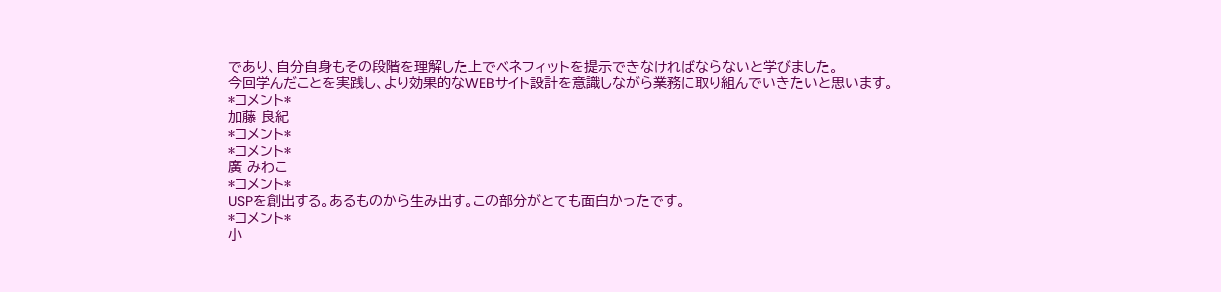であり、自分自身もその段階を理解した上でベネフィットを提示できなければならないと学びました。
今回学んだことを実践し、より効果的なWEBサイト設計を意識しながら業務に取り組んでいきたいと思います。
*コメント*
加藤 良紀
*コメント*
*コメント*
廣 みわこ
*コメント*
USPを創出する。あるものから生み出す。この部分がとても面白かったです。
*コメント*
小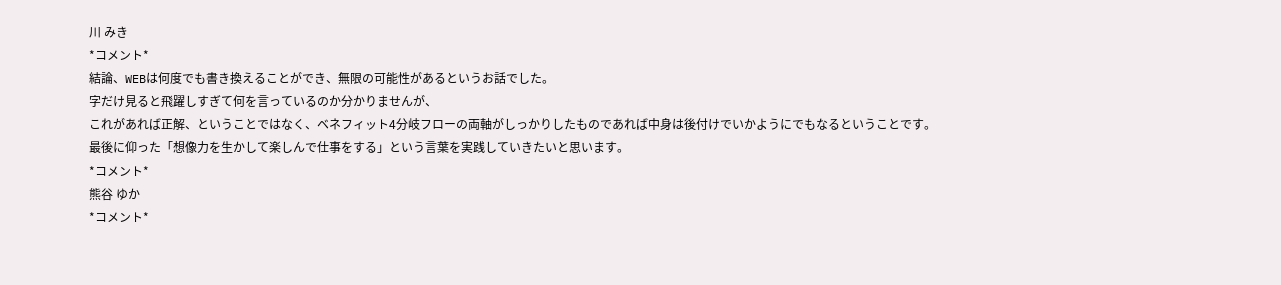川 みき
*コメント*
結論、WEBは何度でも書き換えることができ、無限の可能性があるというお話でした。
字だけ見ると飛躍しすぎて何を言っているのか分かりませんが、
これがあれば正解、ということではなく、ベネフィット4分岐フローの両軸がしっかりしたものであれば中身は後付けでいかようにでもなるということです。
最後に仰った「想像力を生かして楽しんで仕事をする」という言葉を実践していきたいと思います。
*コメント*
熊谷 ゆか
*コメント*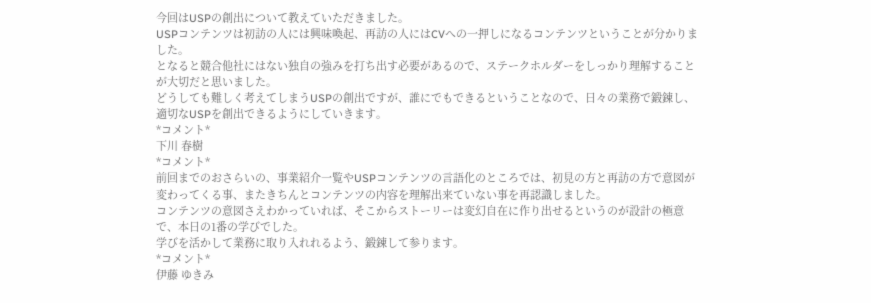今回はUSPの創出について教えていただきました。
USPコンテンツは初訪の人には興味喚起、再訪の人にはCVへの一押しになるコンテンツということが分かりました。
となると競合他社にはない独自の強みを打ち出す必要があるので、ステークホルダーをしっかり理解することが大切だと思いました。
どうしても難しく考えてしまうUSPの創出ですが、誰にでもできるということなので、日々の業務で鍛錬し、適切なUSPを創出できるようにしていきます。
*コメント*
下川 春樹
*コメント*
前回までのおさらいの、事業紹介一覧やUSPコンテンツの言語化のところでは、初見の方と再訪の方で意図が変わってくる事、またきちんとコンテンツの内容を理解出来ていない事を再認識しました。
コンテンツの意図さえわかっていれば、そこからストーリーは変幻自在に作り出せるというのが設計の極意で、本日の1番の学びでした。
学びを活かして業務に取り入れれるよう、鍛錬して参ります。
*コメント*
伊藤 ゆきみ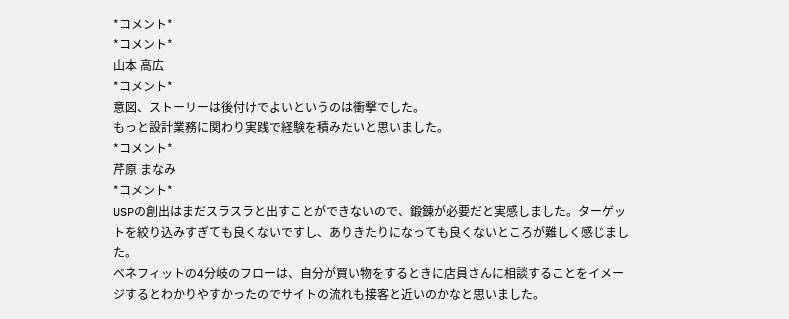*コメント*
*コメント*
山本 高広
*コメント*
意図、ストーリーは後付けでよいというのは衝撃でした。
もっと設計業務に関わり実践で経験を積みたいと思いました。
*コメント*
芹原 まなみ
*コメント*
USPの創出はまだスラスラと出すことができないので、鍛錬が必要だと実感しました。ターゲットを絞り込みすぎても良くないですし、ありきたりになっても良くないところが難しく感じました。
ベネフィットの4分岐のフローは、自分が買い物をするときに店員さんに相談することをイメージするとわかりやすかったのでサイトの流れも接客と近いのかなと思いました。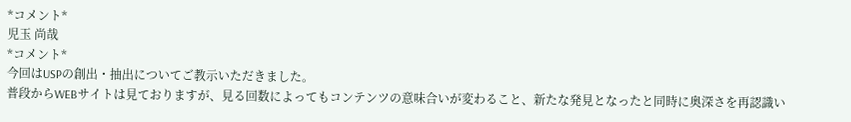*コメント*
児玉 尚哉
*コメント*
今回はUSPの創出・抽出についてご教示いただきました。
普段からWEBサイトは見ておりますが、見る回数によってもコンテンツの意味合いが変わること、新たな発見となったと同時に奥深さを再認識い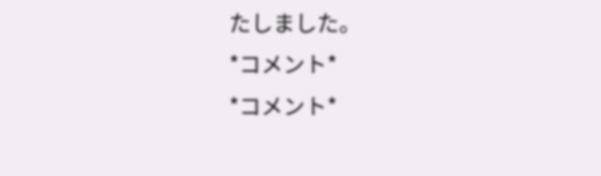たしました。
*コメント*
*コメント*